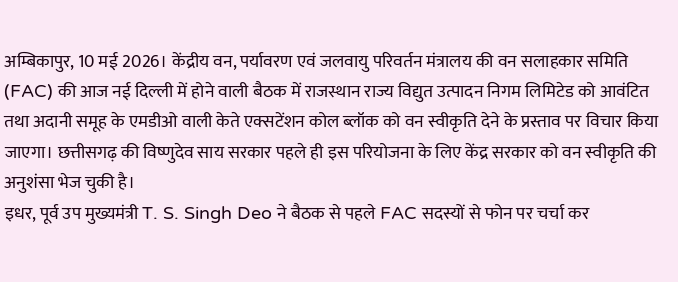अम्बिकापुर, 10 मई 2026। केंद्रीय वन, पर्यावरण एवं जलवायु परिवर्तन मंत्रालय की वन सलाहकार समिति (FAC) की आज नई दिल्ली में होने वाली बैठक में राजस्थान राज्य विद्युत उत्पादन निगम लिमिटेड को आवंटित तथा अदानी समूह के एमडीओ वाली केते एक्सटेंशन कोल ब्लॉक को वन स्वीकृति देने के प्रस्ताव पर विचार किया जाएगा। छत्तीसगढ़ की विष्णुदेव साय सरकार पहले ही इस परियोजना के लिए केंद्र सरकार को वन स्वीकृति की अनुशंसा भेज चुकी है।
इधर, पूर्व उप मुख्यमंत्री T. S. Singh Deo ने बैठक से पहले FAC सदस्यों से फोन पर चर्चा कर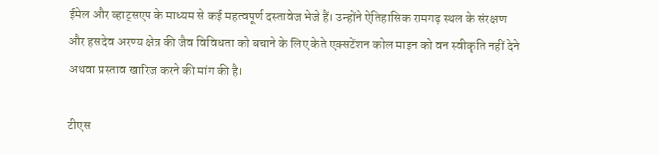ईमेल और व्हाट्सएप के माध्यम से कई महत्वपूर्ण दस्तावेज भेजे हैं। उन्होंने ऐतिहासिक रामगढ़ स्थल के संरक्षण और हसदेव अरण्य क्षेत्र की जैव विविधता को बचाने के लिए केते एक्सटेंशन कोल माइन को वन स्वीकृति नहीं देने अथवा प्रस्ताव खारिज करने की मांग की है।

टीएस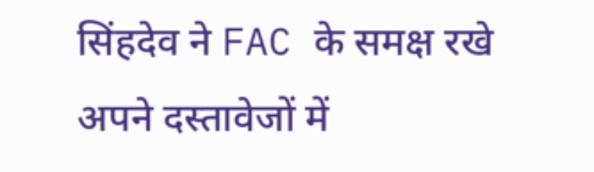सिंहदेव ने FAC के समक्ष रखे अपने दस्तावेजों में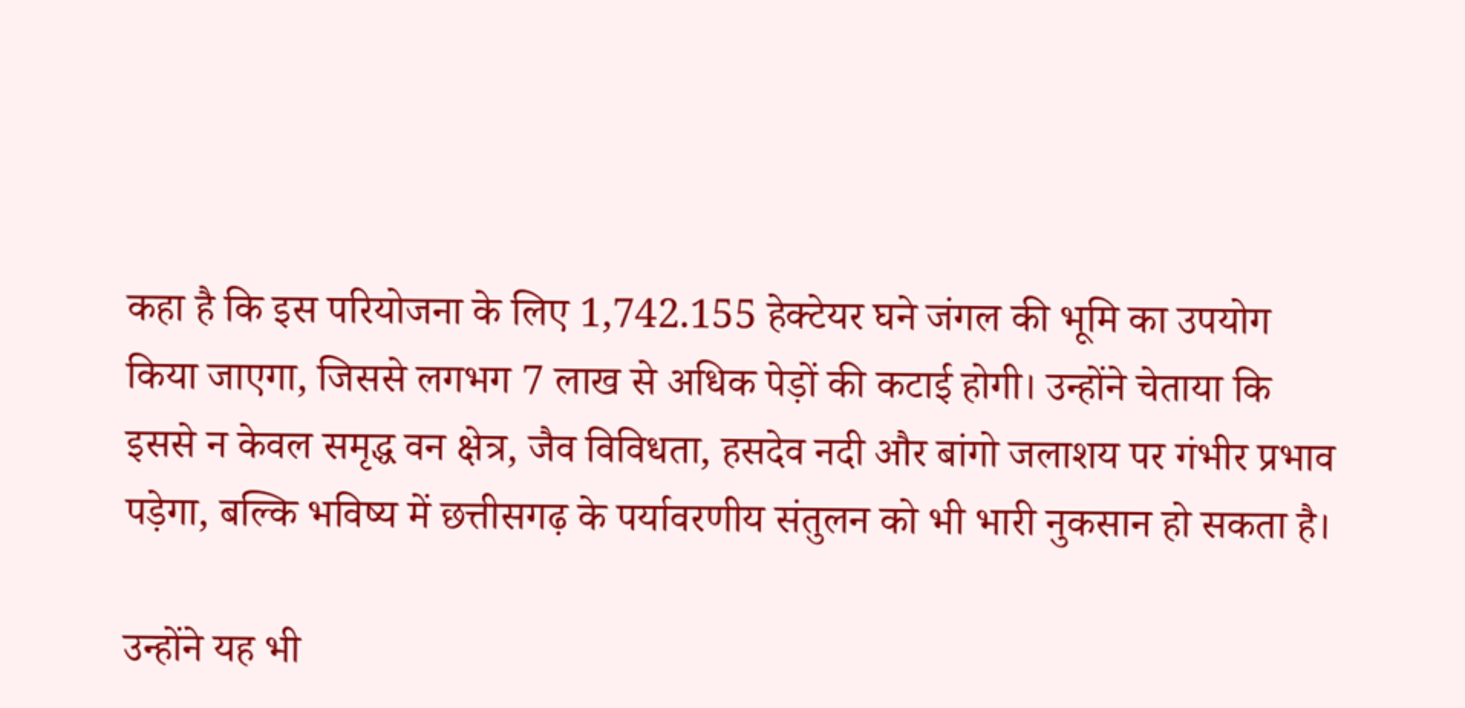कहा है कि इस परियोजना के लिए 1,742.155 हेक्टेयर घने जंगल की भूमि का उपयोग किया जाएगा, जिससे लगभग 7 लाख से अधिक पेड़ों की कटाई होगी। उन्होंने चेताया कि इससे न केवल समृद्ध वन क्षेत्र, जैव विविधता, हसदेव नदी और बांगो जलाशय पर गंभीर प्रभाव पड़ेगा, बल्कि भविष्य में छत्तीसगढ़ के पर्यावरणीय संतुलन को भी भारी नुकसान हो सकता है।

उन्होंने यह भी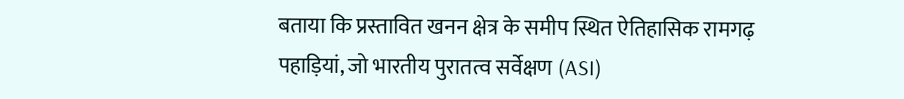बताया कि प्रस्तावित खनन क्षेत्र के समीप स्थित ऐतिहासिक रामगढ़ पहाड़ियां, जो भारतीय पुरातत्व सर्वेक्षण (ASI)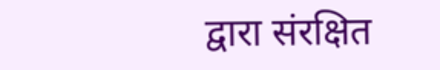द्वारा संरक्षित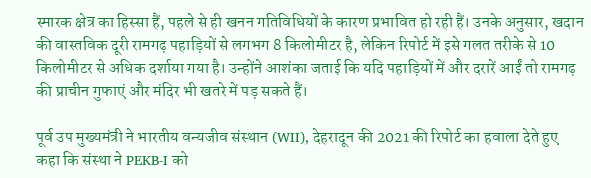स्मारक क्षेत्र का हिस्सा हैं, पहले से ही खनन गतिविधियों के कारण प्रभावित हो रही हैं। उनके अनुसार, खदान की वास्तविक दूरी रामगढ़ पहाड़ियों से लगभग 8 किलोमीटर है, लेकिन रिपोर्ट में इसे गलत तरीके से 10 किलोमीटर से अधिक दर्शाया गया है। उन्होंने आशंका जताई कि यदि पहाड़ियों में और दरारें आईं तो रामगढ़ की प्राचीन गुफाएं और मंदिर भी खतरे में पड़ सकते हैं।

पूर्व उप मुख्यमंत्री ने भारतीय वन्यजीव संस्थान (WII), देहरादून की 2021 की रिपोर्ट का हवाला देते हुए कहा कि संस्था ने PEKB-I को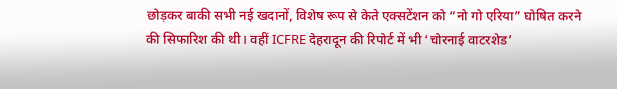छोड़कर बाकी सभी नई खदानों, विशेष रूप से केते एक्सटेंशन को “नो गो एरिया” घोषित करने की सिफारिश की थी। वहीं ICFRE देहरादून की रिपोर्ट में भी ‘चोरनाई वाटरशेड’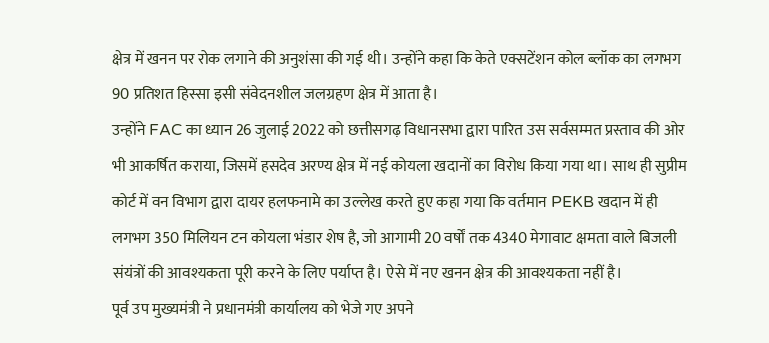क्षेत्र में खनन पर रोक लगाने की अनुशंसा की गई थी। उन्होंने कहा कि केते एक्सटेंशन कोल ब्लॉक का लगभग 90 प्रतिशत हिस्सा इसी संवेदनशील जलग्रहण क्षेत्र में आता है।
उन्होंने FAC का ध्यान 26 जुलाई 2022 को छत्तीसगढ़ विधानसभा द्वारा पारित उस सर्वसम्मत प्रस्ताव की ओर भी आकर्षित कराया, जिसमें हसदेव अरण्य क्षेत्र में नई कोयला खदानों का विरोध किया गया था। साथ ही सुप्रीम कोर्ट में वन विभाग द्वारा दायर हलफनामे का उल्लेख करते हुए कहा गया कि वर्तमान PEKB खदान में ही लगभग 350 मिलियन टन कोयला भंडार शेष है, जो आगामी 20 वर्षों तक 4340 मेगावाट क्षमता वाले बिजली संयंत्रों की आवश्यकता पूरी करने के लिए पर्याप्त है। ऐसे में नए खनन क्षेत्र की आवश्यकता नहीं है।
पूर्व उप मुख्यमंत्री ने प्रधानमंत्री कार्यालय को भेजे गए अपने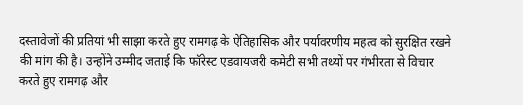दस्तावेजों की प्रतियां भी साझा करते हुए रामगढ़ के ऐतिहासिक और पर्यावरणीय महत्व को सुरक्षित रखने की मांग की है। उन्होंने उम्मीद जताई कि फॉरेस्ट एडवायजरी कमेटी सभी तथ्यों पर गंभीरता से विचार करते हुए रामगढ़ और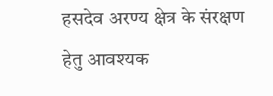हसदेव अरण्य क्षेत्र के संरक्षण हेतु आवश्यक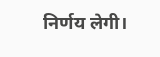निर्णय लेगी।